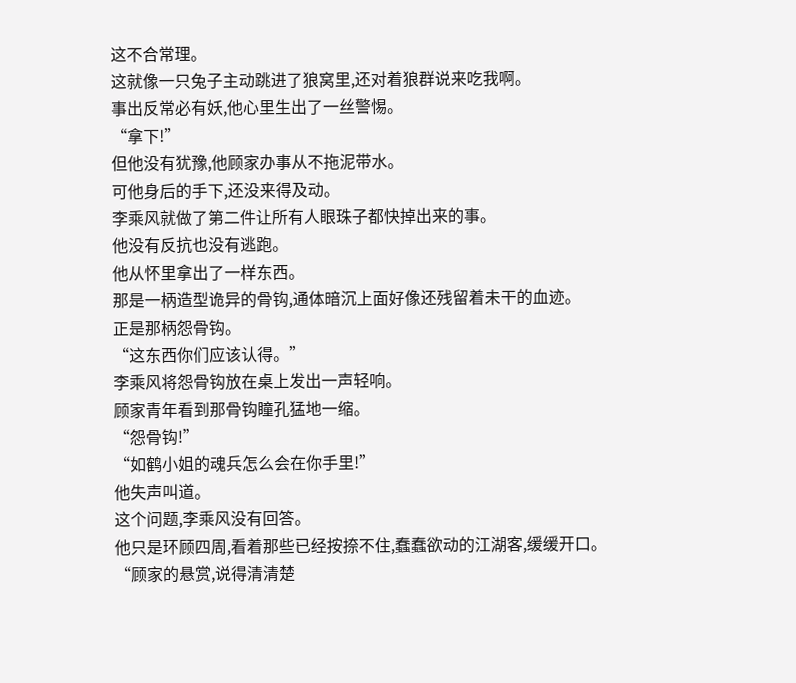这不合常理。
这就像一只兔子主动跳进了狼窝里,还对着狼群说来吃我啊。
事出反常必有妖,他心里生出了一丝警惕。
“拿下!”
但他没有犹豫,他顾家办事从不拖泥带水。
可他身后的手下,还没来得及动。
李乘风就做了第二件让所有人眼珠子都快掉出来的事。
他没有反抗也没有逃跑。
他从怀里拿出了一样东西。
那是一柄造型诡异的骨钩,通体暗沉上面好像还残留着未干的血迹。
正是那柄怨骨钩。
“这东西你们应该认得。”
李乘风将怨骨钩放在桌上发出一声轻响。
顾家青年看到那骨钩瞳孔猛地一缩。
“怨骨钩!”
“如鹤小姐的魂兵怎么会在你手里!”
他失声叫道。
这个问题,李乘风没有回答。
他只是环顾四周,看着那些已经按捺不住,蠢蠢欲动的江湖客,缓缓开口。
“顾家的悬赏,说得清清楚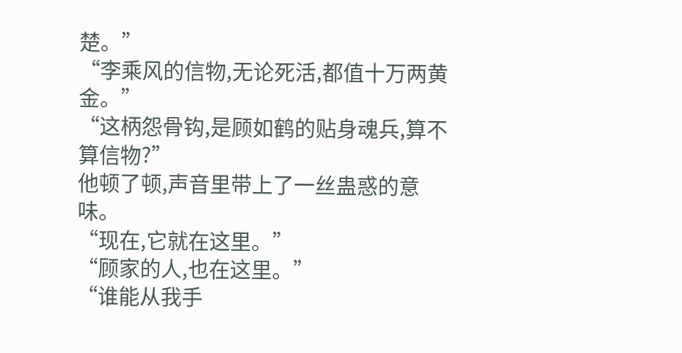楚。”
“李乘风的信物,无论死活,都值十万两黄金。”
“这柄怨骨钩,是顾如鹤的贴身魂兵,算不算信物?”
他顿了顿,声音里带上了一丝蛊惑的意味。
“现在,它就在这里。”
“顾家的人,也在这里。”
“谁能从我手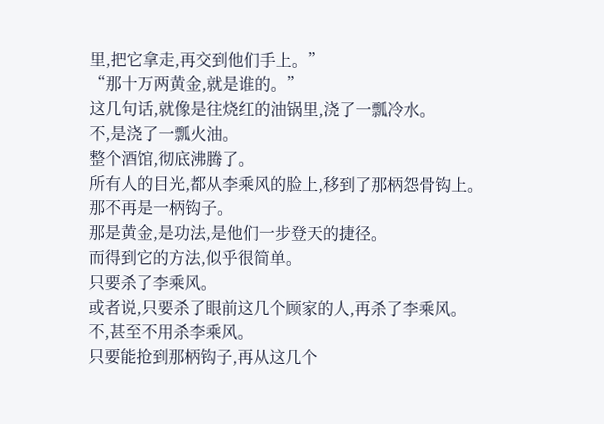里,把它拿走,再交到他们手上。”
“那十万两黄金,就是谁的。”
这几句话,就像是往烧红的油锅里,浇了一瓢冷水。
不,是浇了一瓢火油。
整个酒馆,彻底沸腾了。
所有人的目光,都从李乘风的脸上,移到了那柄怨骨钩上。
那不再是一柄钩子。
那是黄金,是功法,是他们一步登天的捷径。
而得到它的方法,似乎很简单。
只要杀了李乘风。
或者说,只要杀了眼前这几个顾家的人,再杀了李乘风。
不,甚至不用杀李乘风。
只要能抢到那柄钩子,再从这几个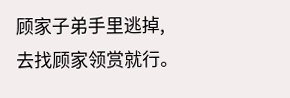顾家子弟手里逃掉,去找顾家领赏就行。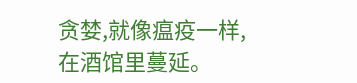贪婪,就像瘟疫一样,在酒馆里蔓延。